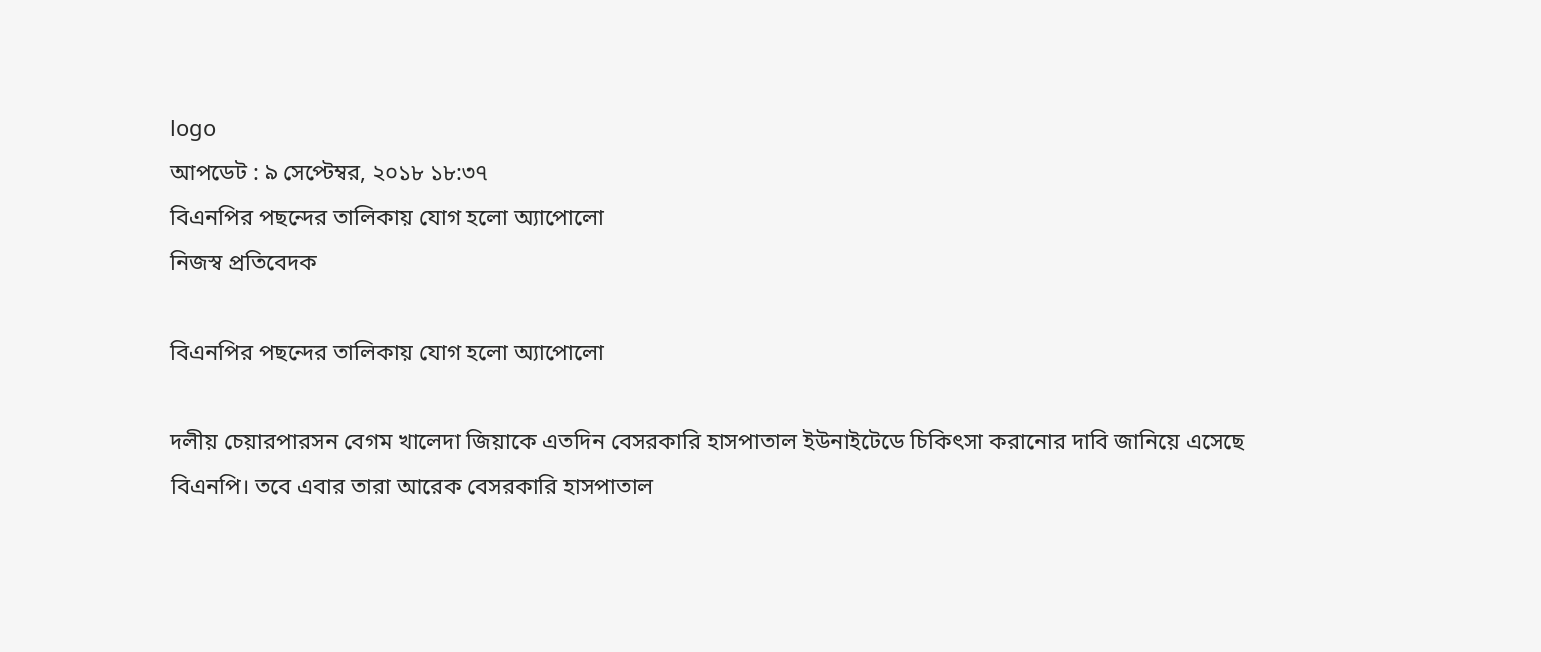logo
আপডেট : ৯ সেপ্টেম্বর, ২০১৮ ১৮:৩৭
বিএনপির পছন্দের তালিকায় যোগ হলো অ্যাপোলো
নিজস্ব প্রতিবেদক

বিএনপির পছন্দের তালিকায় যোগ হলো অ্যাপোলো

দলীয় চেয়ারপারসন বেগম খালেদা জিয়াকে এতদিন বেসরকারি হাসপাতাল ইউনাইটেডে চিকিৎসা করানোর দাবি জানিয়ে এসেছে বিএনপি। তবে এবার তারা আরেক বেসরকারি হাসপাতাল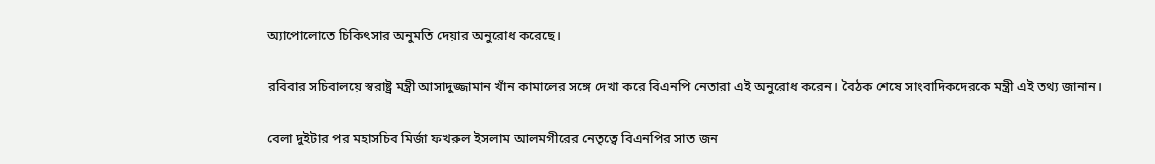অ্যাপোলোতে চিকিৎসার অনুমতি দেয়ার অনুরোধ করেছে।

রবিবার সচিবালয়ে স্বরাষ্ট্র মন্ত্রী আসাদুজ্জামান খাঁন কামালের সঙ্গে দেখা করে বিএনপি নেতারা এই অনুরোধ করেন। বৈঠক শেষে সাংবাদিকদেরকে মন্ত্রী এই তথ্য জানান।

বেলা দুইটার পর মহাসচিব মির্জা ফখরুল ইসলাম আলমগীরের নেতৃত্বে বিএনপির সাত জন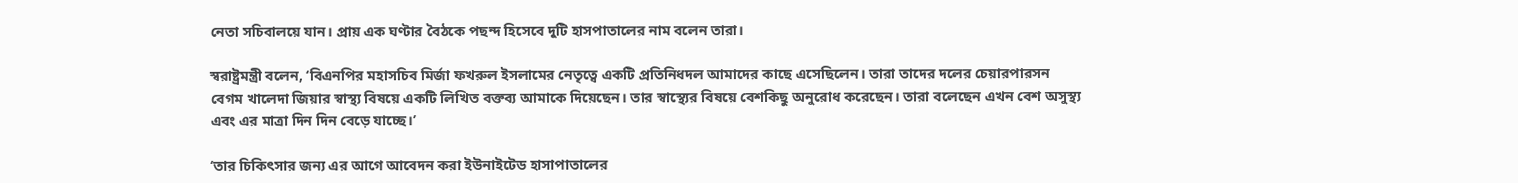নেতা সচিবালয়ে যান। প্রায় এক ঘণ্টার বৈঠকে পছন্দ হিসেবে দুটি হাসপাতালের নাম বলেন তারা।

স্বরাষ্ট্রমন্ত্রী বলেন, ‘বিএনপির মহাসচিব মির্জা ফখরুল ইসলামের নেতৃত্বে একটি প্রতিনিধদল আমাদের কাছে এসেছিলেন। তারা তাদের দলের চেয়ারপারসন বেগম খালেদা জিয়ার স্বাস্থ্য বিষয়ে একটি লিখিত বক্তব্য আমাকে দিয়েছেন। তার স্বাস্থ্যের বিষয়ে বেশকিছু অনুরোধ করেছেন। তারা বলেছেন এখন বেশ অসুস্থ্য এবং এর মাত্রা দিন দিন বেড়ে যাচ্ছে।’

‘তার চিকিৎসার জন্য এর আগে আবেদন করা ইউনাইটেড হাসাপাতালের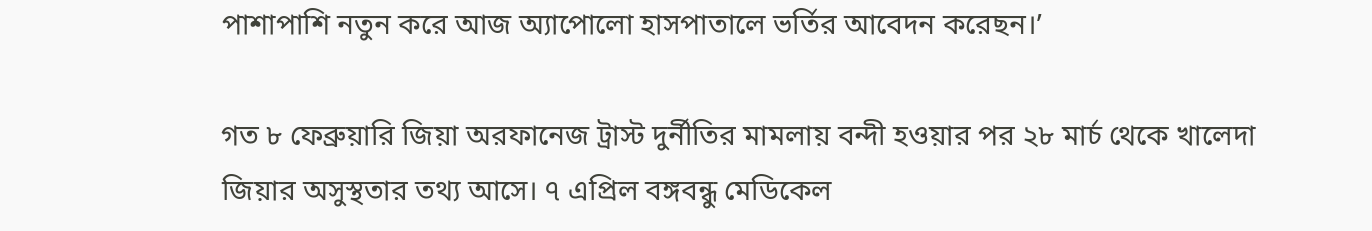পাশাপাশি নতুন করে আজ অ্যাপোলো হাসপাতালে ভর্তির আবেদন করেছন।’

গত ৮ ফেব্রুয়ারি জিয়া অরফানেজ ট্রাস্ট দুর্নীতির মামলায় বন্দী হওয়ার পর ২৮ মার্চ থেকে খালেদা জিয়ার অসুস্থতার তথ্য আসে। ৭ এপ্রিল বঙ্গবন্ধু মেডিকেল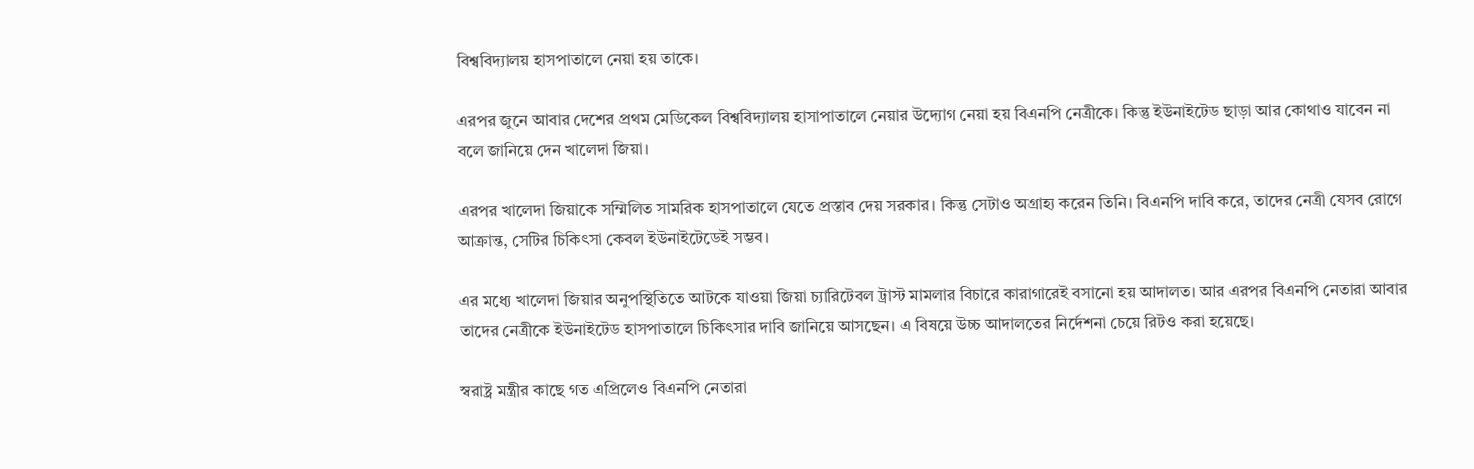বিশ্ববিদ্যালয় হাসপাতালে নেয়া হয় তাকে।

এরপর জুনে আবার দেশের প্রথম মেডিকেল বিশ্ববিদ্যালয় হাসাপাতালে নেয়ার উদ্যোগ নেয়া হয় বিএনপি নেত্রীকে। কিন্তু ইউনাইটেড ছাড়া আর কোথাও যাবেন না বলে জানিয়ে দেন খালেদা জিয়া।

এরপর খালেদা জিয়াকে সম্মিলিত সামরিক হাসপাতালে যেতে প্রস্তাব দেয় সরকার। কিন্তু সেটাও অগ্রাহ্য করেন তিনি। বিএনপি দাবি করে, তাদের নেত্রী যেসব রোগে আক্রান্ত, সেটির চিকিৎসা কেবল ইউনাইটেডেই সম্ভব।

এর মধ্যে খালেদা জিয়ার অনুপস্থিতিতে আটকে যাওয়া জিয়া চ্যারিটেবল ট্রাস্ট মামলার বিচারে কারাগারেই বসানো হয় আদালত। আর এরপর বিএনপি নেতারা আবার তাদের নেত্রীকে ইউনাইটেড হাসপাতালে চিকিৎসার দাবি জানিয়ে আসছেন। এ বিষয়ে উচ্চ আদালতের নির্দেশনা চেয়ে রিটও করা হয়েছে।

স্বরাষ্ট্র মন্ত্রীর কাছে গত এপ্রিলেও বিএনপি নেতারা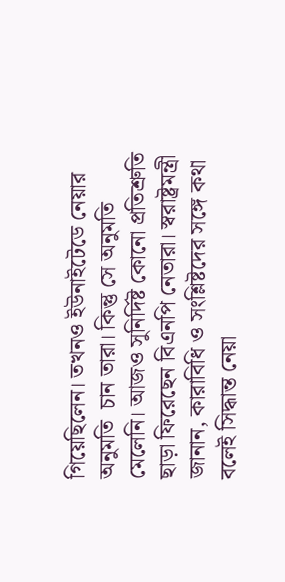গিয়েছিলেন। তখনও ইউনাইটেডে নেয়ার অনুমতি  চান তারা। কিন্তু সে অনুমতি মেলেনি। আজও সুনির্দিষ্ট কোনো প্রতিশ্রুতি ছাড়া ফিরেছেন বিএনপি নেতারা। স্বরাষ্ট্রমন্ত্রী জানান, কারাবিধি ও সংশ্লিষ্টদের সঙ্গে কথা বলেই সিদ্ধান্ত নেয়া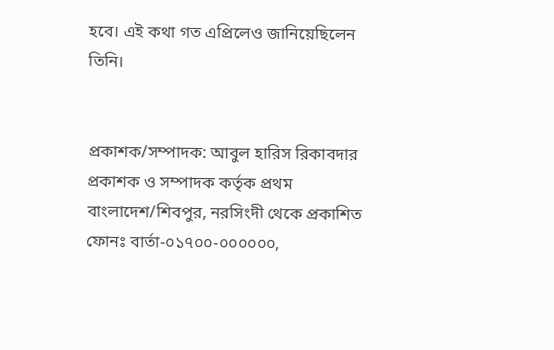হবে। এই কথা গত এপ্রিলেও জানিয়েছিলেন তিনি।


প্রকাশক/সম্পাদক: আবুল হারিস রিকাবদার
প্রকাশক ও সম্পাদক কর্তৃক প্রথম বাংলাদেশ/শিবপুর, নরসিংদী থেকে প্রকাশিত
ফোনঃ বার্তা-০১৭০০-০০০০০০,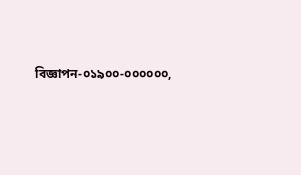বিজ্ঞাপন-০১৯০০-০০০০০০,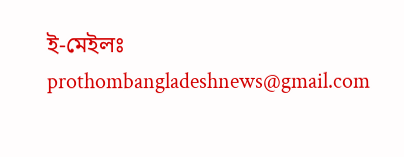ই-মেইলঃ prothombangladeshnews@gmail.com